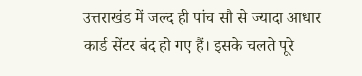उत्तराखंड में जल्द ही पांच सौ से ज्यादा आधार कार्ड सेंटर बंद हो गए हैं। इसके चलते पूरे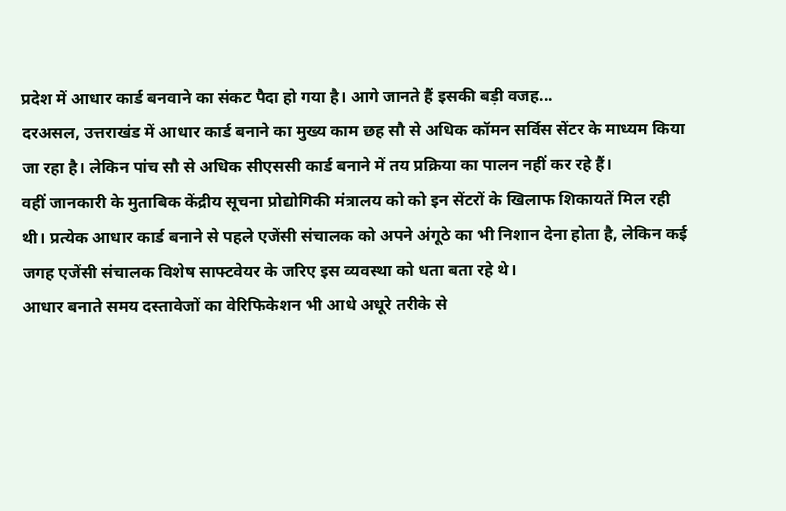प्रदेश में आधार कार्ड बनवाने का संकट पैदा हो गया है। आगे जानते हैं इसकी बड़ी वजह...
दरअसल, उत्तराखंड में आधार कार्ड बनाने का मुख्य काम छह सौ से अधिक कॉमन सर्विस सेंटर के माध्यम किया जा रहा है। लेकिन पांच सौ से अधिक सीएससी कार्ड बनाने में तय प्रक्रिया का पालन नहीं कर रहे हैं।
वहीं जानकारी के मुताबिक केंद्रीय सूचना प्रोद्योगिकी मंत्रालय को को इन सेंटरों के खिलाफ शिकायतें मिल रही थी। प्रत्येक आधार कार्ड बनाने से पहले एजेंसी संचालक को अपने अंगूठे का भी निशान देना होता है, लेकिन कई जगह एजेंसी संचालक विशेष साफ्टवेयर के जरिए इस व्यवस्था को धता बता रहे थे।
आधार बनाते समय दस्तावेजों का वेरिफिकेशन भी आधे अधूरे तरीके से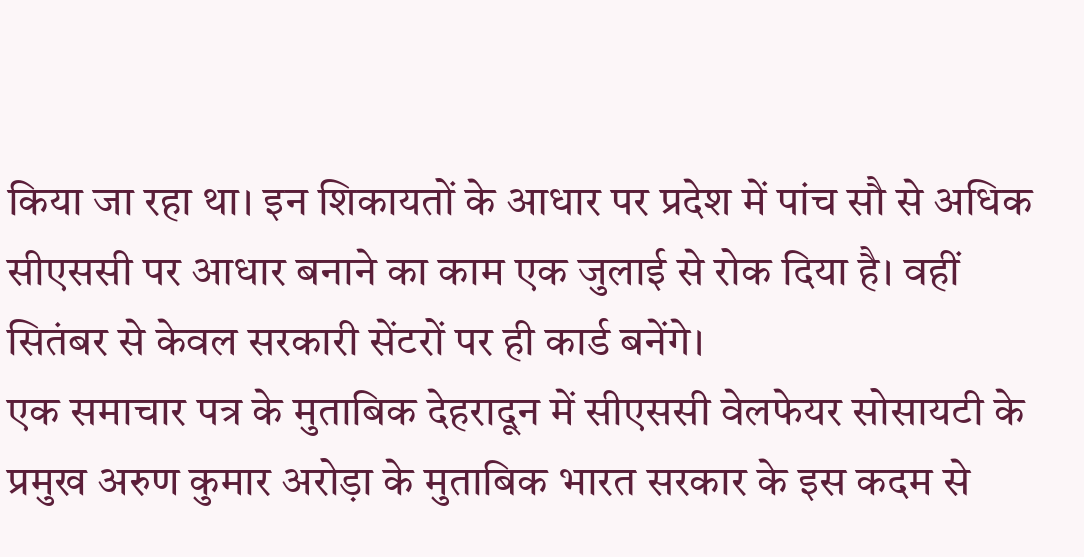किया जा रहा था। इन शिकायतों के आधार पर प्रदेश में पांच सौ से अधिक सीएससी पर आधार बनाने का काम एक जुलाई से रोक दिया है। वहीं सितंबर से केवल सरकारी सेंटरों पर ही कार्ड बनेंगे।
एक समाचार पत्र के मुताबिक देहरादून में सीएससी वेलफेयर सोसायटी के प्रमुख अरुण कुमार अरोड़ा के मुताबिक भारत सरकार के इस कदम से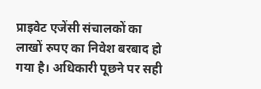प्राइवेट एजेंसी संचालकों का लाखों रुपए का निवेश बरबाद हो गया है। अधिकारी पूछने पर सही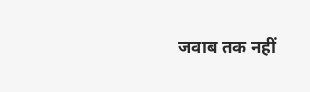जवाब तक नहीं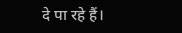दे पा रहे हैं।